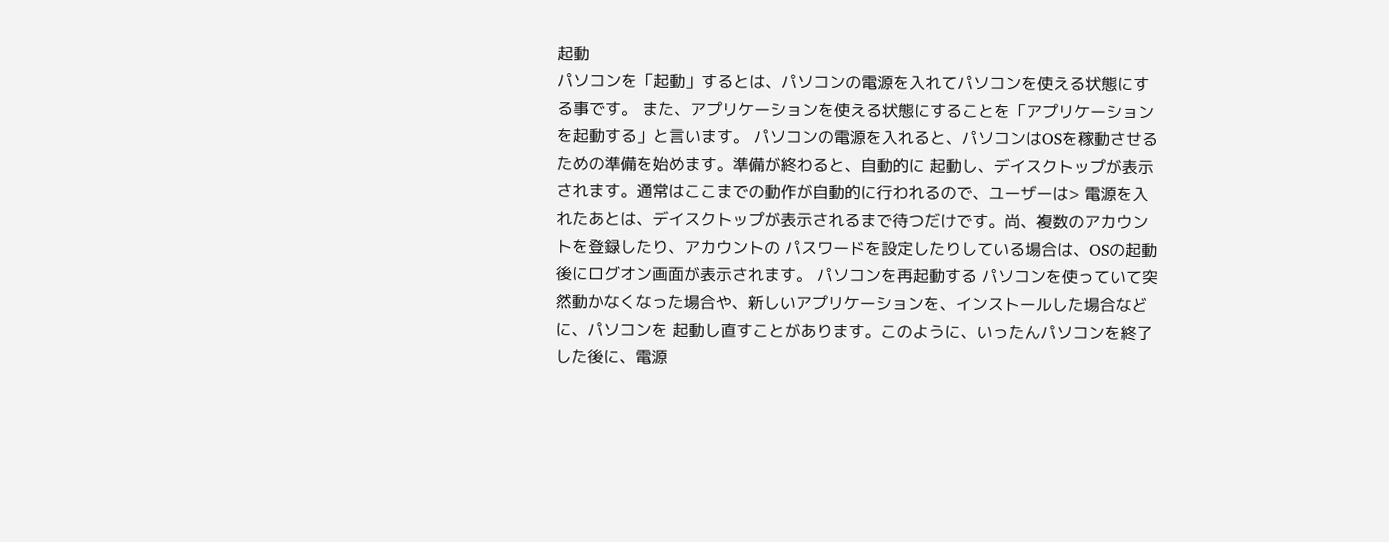起動
パソコンを「起動」するとは、パソコンの電源を入れてパソコンを使える状態にする事です。 また、アプリケーションを使える状態にすることを「アプリケーションを起動する」と言います。 パソコンの電源を入れると、パソコンはOSを稼動させるための準備を始めます。準備が終わると、自動的に 起動し、デイスクトップが表示されます。通常はここまでの動作が自動的に行われるので、ユーザーは> 電源を入れたあとは、デイスクトップが表示されるまで待つだけです。尚、複数のアカウントを登録したり、アカウントの パスワードを設定したりしている場合は、OSの起動後にログオン画面が表示されます。 パソコンを再起動する パソコンを使っていて突然動かなくなった場合や、新しいアプリケーションを、インストールした場合などに、パソコンを 起動し直すことがあります。このように、いったんパソコンを終了した後に、電源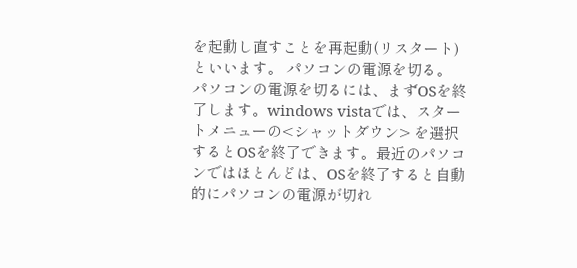を起動し直すことを再起動(リスタート) といいます。 パソコンの電源を切る。 パソコンの電源を切るには、まずOSを終了します。windows vistaでは、スタートメニューの<シャットダウン> を選択するとOSを終了できます。最近のパソコンではほとんどは、OSを終了すると自動的にパソコンの電源が切れ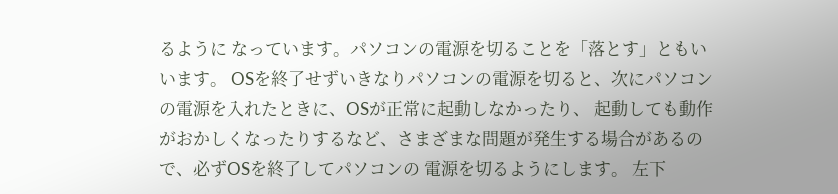るように なっています。パソコンの電源を切ることを「落とす」ともいいます。 OSを終了せずいきなりパソコンの電源を切ると、次にパソコンの電源を入れたときに、OSが正常に起動しなかったり、 起動しても動作がおかしくなったりするなど、さまざまな問題が発生する場合があるので、必ずOSを終了してパソコンの 電源を切るようにします。 左下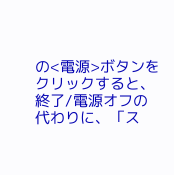の<電源>ボタンをクリックすると、終了/電源オフの代わりに、「ス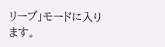リーブ」モードに入ります。